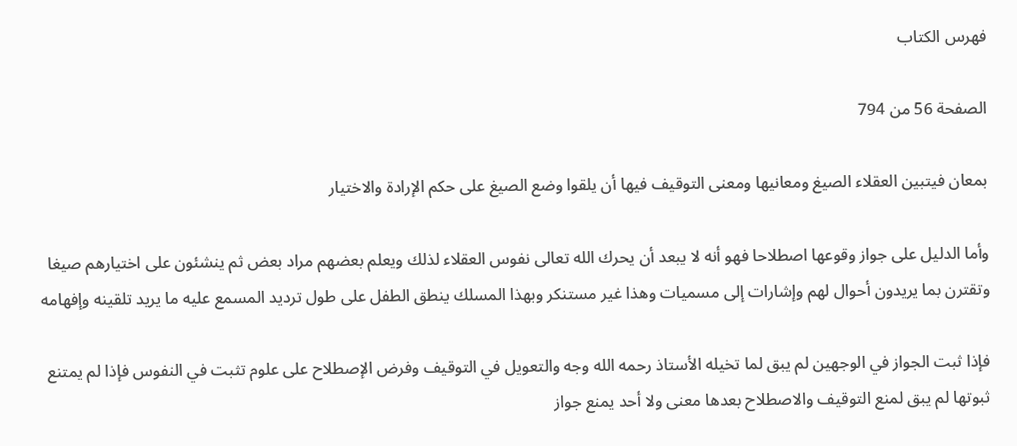فهرس الكتاب

الصفحة 56 من 794

بمعان فيتبين العقلاء الصيغ ومعانيها ومعنى التوقيف فيها أن يلقوا وضع الصيغ على حكم الإرادة والاختيار

وأما الدليل على جواز وقوعها اصطلاحا فهو أنه لا يبعد أن يحرك الله تعالى نفوس العقلاء لذلك ويعلم بعضهم مراد بعض ثم ينشئون على اختيارهم صيغا وتقترن بما يريدون أحوال لهم وإشارات إلى مسميات وهذا غير مستنكر وبهذا المسلك ينطق الطفل على طول ترديد المسمع عليه ما يريد تلقينه وإفهامه

فإذا ثبت الجواز في الوجهين لم يبق لما تخيله الأستاذ رحمه الله وجه والتعويل في التوقيف وفرض الإصطلاح على علوم تثبت في النفوس فإذا لم يمتنع ثبوتها لم يبق لمنع التوقيف والاصطلاح بعدها معنى ولا أحد يمنع جواز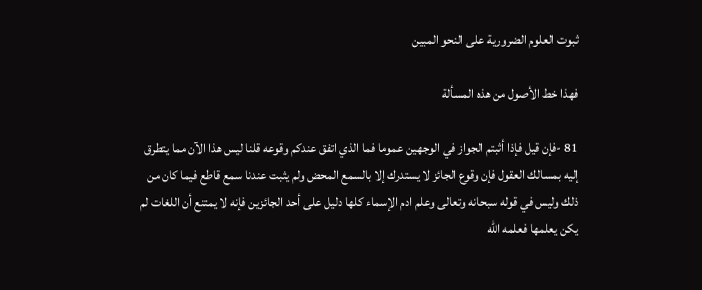ثبوت العلوم الضرورية على النحو المبين

فهذا خط الأصول من هذه المسألة

81 -فإن قيل فإذا أثبتم الجواز في الوجهين عموما فما الذي اتفق عندكم وقوعه قلنا ليس هذا الآن مما يتطرق إليه بمسالك العقول فإن وقوع الجائز لا يستدرك إلا بالسمع المحض ولم يثبت عندنا سمع قاطع فيما كان من ذلك وليس في قوله سبحانه وتعالى وعلم ادم الإسماء كلها دليل على أحد الجائزين فإنه لا يمتنع أن اللغات لم يكن يعلمها فعلمه الله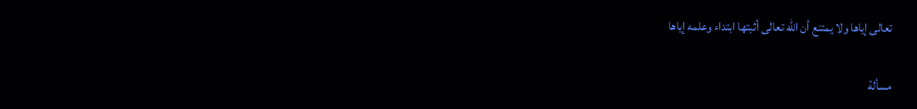تعالى إياها ولا يمتنع أن الله تعالى أثبتها ابتداء وعلمه إياها

مسألة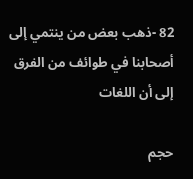82 -ذهب بعض من ينتمي إلى أصحابنا في طوائف من الفرق إلى أن اللغات

حجم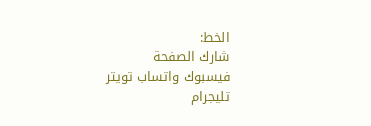الخط:
شارك الصفحة
فيسبوك واتساب تويتر تليجرام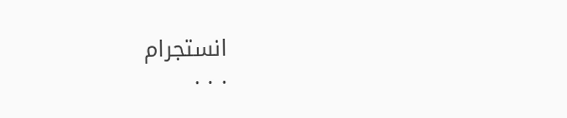انستجرام
. . .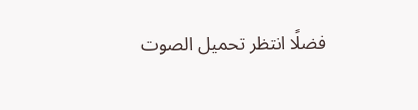فضلًا انتظر تحميل الصوت